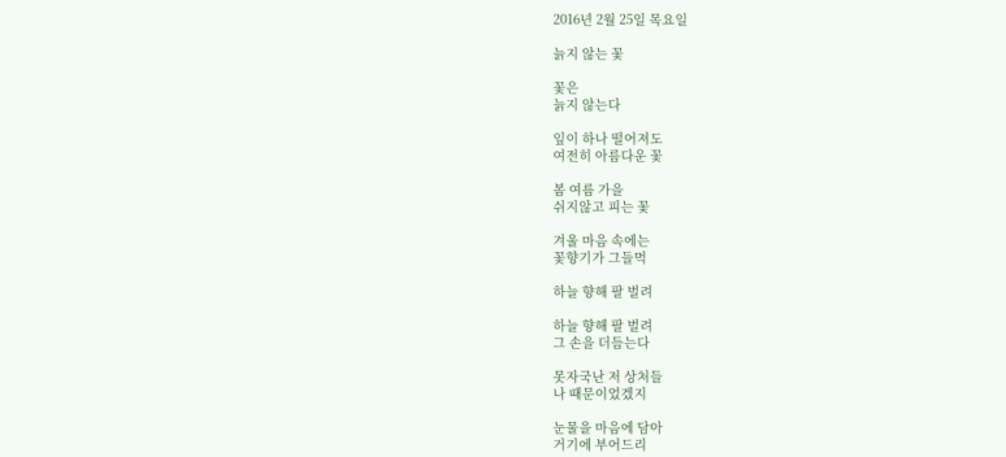2016년 2월 25일 목요일

늙지 않는 꽃

꽃은
늙지 않는다

잎이 하나 떨어져도
여전히 아름다운 꽃

봄 여름 가을
쉬지않고 피는 꽃

겨울 마음 속에는
꽃향기가 그들먹

하늘 향해 팔 벌려

하늘 향해 팔 벌려
그 손을 더듬는다

못자국난 저 상처들
나 때문이었겠지

눈물을 마음에 담아
거기에 부어드리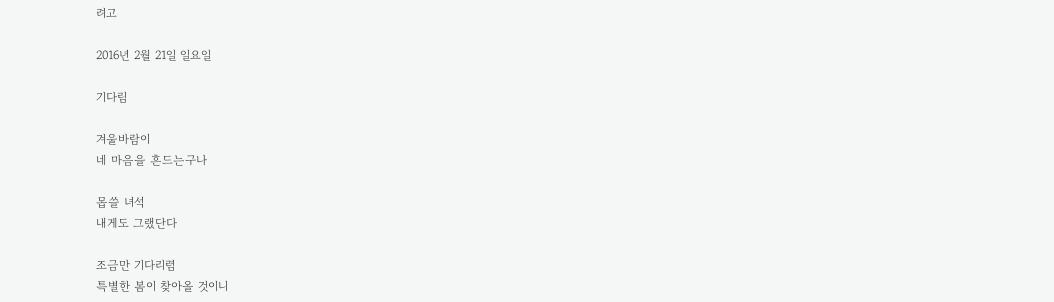려고

2016년 2월 21일 일요일

기다림

겨울바람이
네 마음을 흔드는구나

몹쓸 녀석
내게도 그랬단다

조금만 기다리렴
특별한 봄이 찾아올 것이니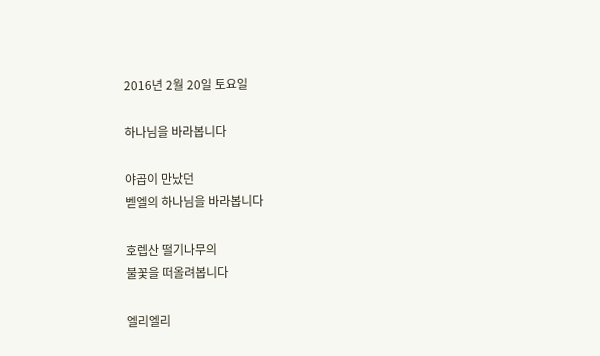2016년 2월 20일 토요일

하나님을 바라봅니다

야곱이 만났던
벧엘의 하나님을 바라봅니다

호렙산 떨기나무의
불꽃을 떠올려봅니다

엘리엘리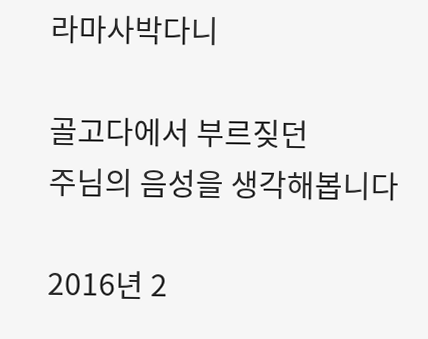라마사박다니

골고다에서 부르짖던
주님의 음성을 생각해봅니다

2016년 2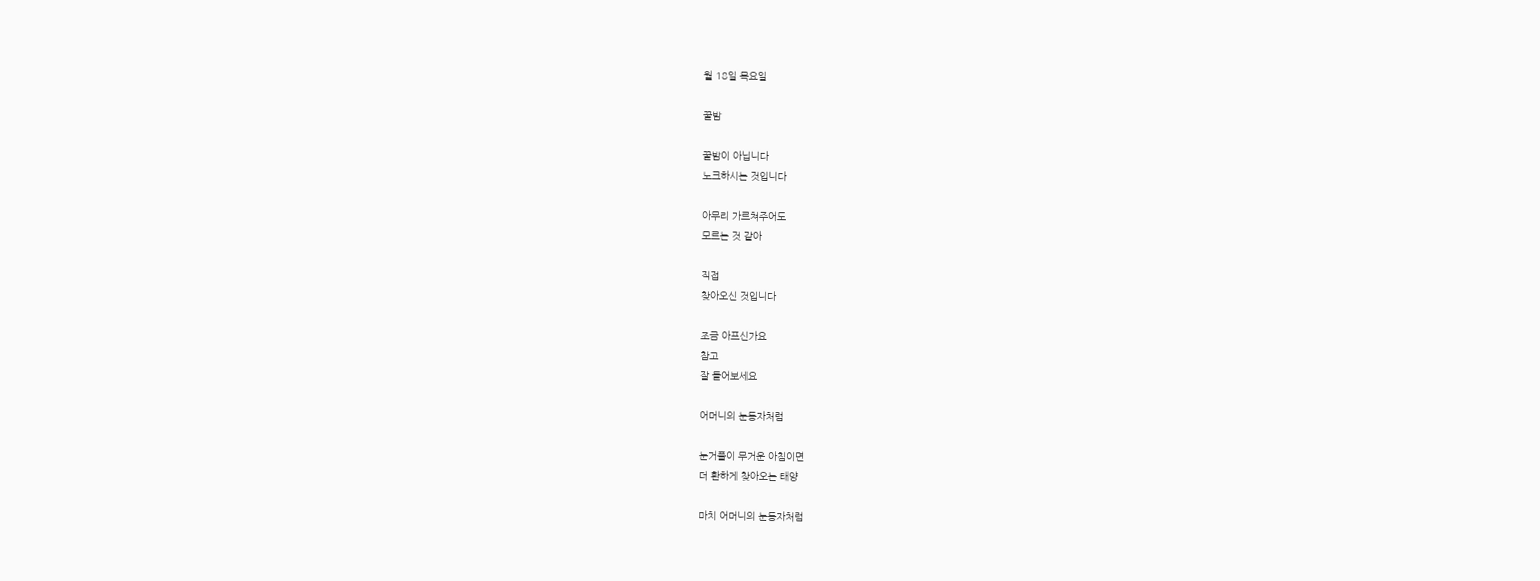월 18일 목요일

꿀밤

꿀밤이 아닙니다
노크하시는 것입니다

아무리 가르쳐주어도
모르는 것 같아

직접
찾아오신 것입니다

조금 아프신가요
참고
잘 들어보세요

어머니의 눈동자처럼

눈거풀이 무거운 아침이면
더 환하게 찾아오는 태양

마치 어머니의 눈동자처럼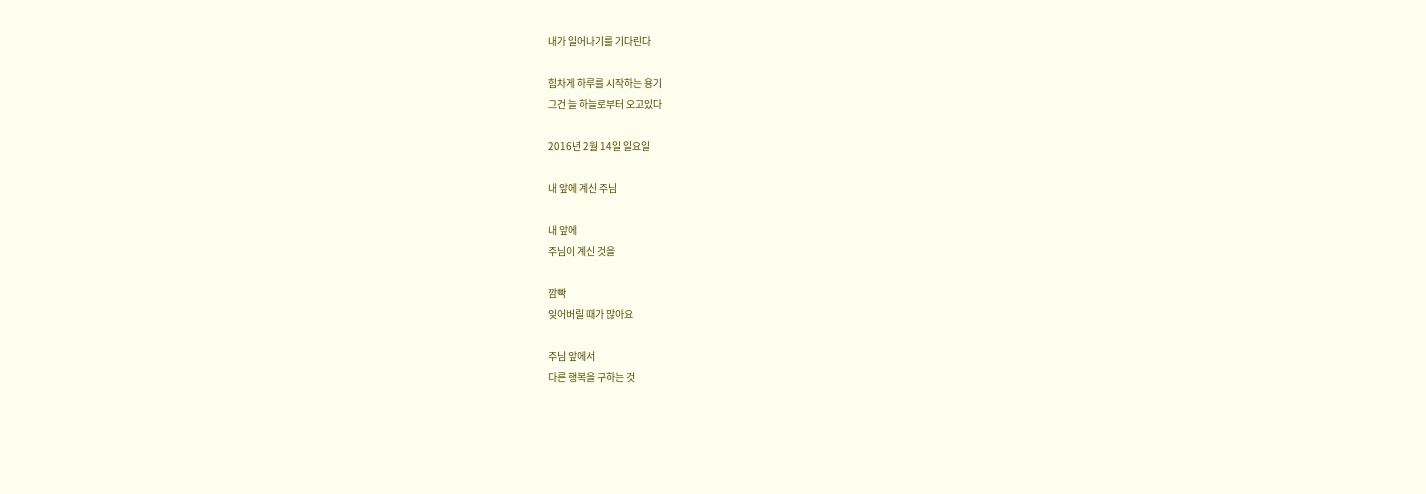내가 일어나기를 기다린다

힘차게 하루를 시작하는 용기
그건 늘 하늘로부터 오고있다

2016년 2월 14일 일요일

내 앞에 계신 주님

내 앞에
주님이 계신 것을

깜빡
잊어버릴 때가 많아요

주님 앞에서
다른 행복을 구하는 것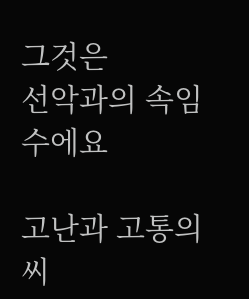그것은
선악과의 속임수에요

고난과 고통의
씨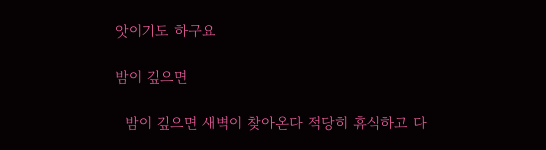앗이기도 하구요

밤이 깊으면

  밤이 깊으면 새벽이 찾아온다 적당히 휴식하고 다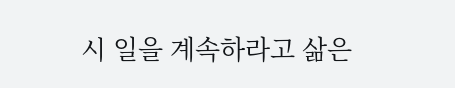시 일을 계속하라고 삶은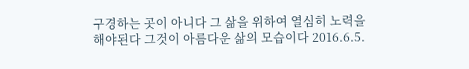구경하는 곳이 아니다 그 삶을 위하여 열심히 노력을 해야된다 그것이 아름다운 삶의 모습이다 2016.6.5.